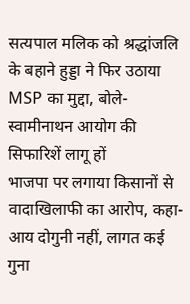सत्यपाल मलिक को श्रद्धांजलि के बहाने हुड्डा ने फिर उठाया MSP का मुद्दा, बोले- स्वामीनाथन आयोग की सिफारिशें लागू हों
भाजपा पर लगाया किसानों से वादाखिलाफी का आरोप, कहा- आय दोगुनी नहीं, लागत कई गुना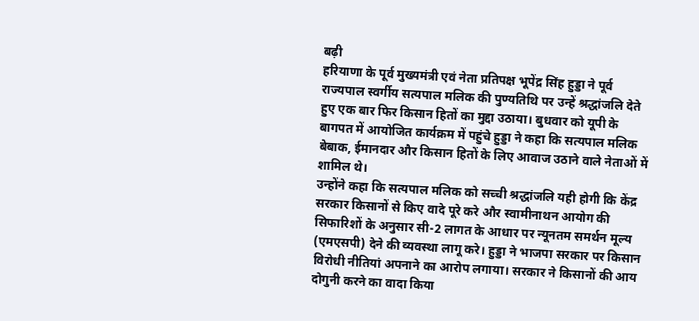बढ़ी
हरियाणा के पूर्व मुख्यमंत्री एवं नेता प्रतिपक्ष भूपेंद्र सिंह हुड्डा ने पूर्व राज्यपाल स्वर्गीय सत्यपाल मलिक की पुण्यतिथि पर उन्हें श्रद्धांजलि देते हुए एक बार फिर किसान हितों का मुद्दा उठाया। बुधवार को यूपी के बागपत में आयोजित कार्यक्रम में पहुंचे हुड्डा ने कहा कि सत्यपाल मलिक बेबाक, ईमानदार और किसान हितों के लिए आवाज उठाने वाले नेताओं में शामिल थे।
उन्होंने कहा कि सत्यपाल मलिक को सच्ची श्रद्धांजलि यही होगी कि केंद्र सरकार किसानों से किए वादे पूरे करे और स्वामीनाथन आयोग की सिफारिशों के अनुसार सी-2 लागत के आधार पर न्यूनतम समर्थन मूल्य (एमएसपी) देने की व्यवस्था लागू करे। हुड्डा ने भाजपा सरकार पर किसान विरोधी नीतियां अपनाने का आरोप लगाया। सरकार ने किसानों की आय दोगुनी करने का वादा किया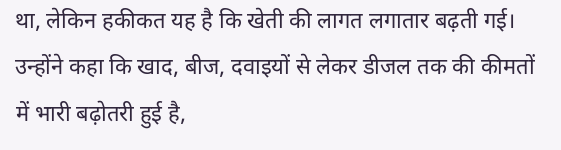था, लेकिन हकीकत यह है कि खेती की लागत लगातार बढ़ती गई।
उन्होंने कहा कि खाद, बीज, दवाइयों से लेकर डीजल तक की कीमतों में भारी बढ़ोतरी हुई है,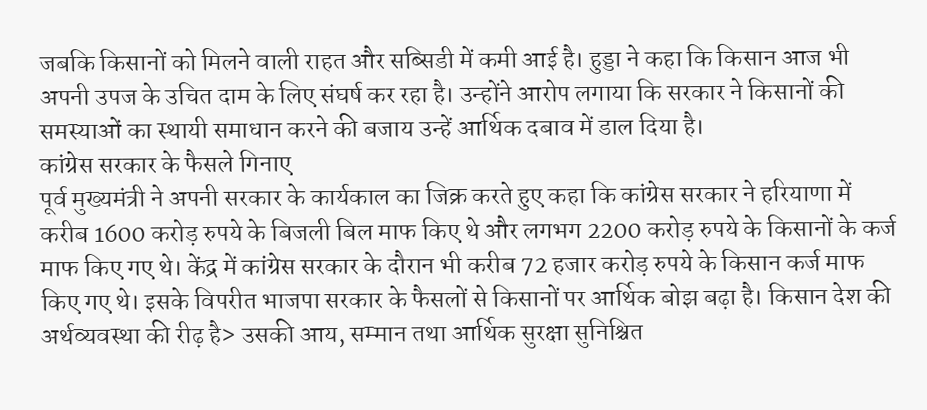जबकि किसानों को मिलने वाली राहत और सब्सिडी में कमी आई है। हुड्डा ने कहा कि किसान आज भी अपनी उपज के उचित दाम के लिए संघर्ष कर रहा है। उन्होंने आरोप लगाया कि सरकार ने किसानों की समस्याओं का स्थायी समाधान करने की बजाय उन्हें आर्थिक दबाव में डाल दिया है।
कांग्रेस सरकार के फैसले गिनाए
पूर्व मुख्यमंत्री ने अपनी सरकार के कार्यकाल का जिक्र करते हुए कहा कि कांग्रेस सरकार ने हरियाणा में करीब 1600 करोड़ रुपये के बिजली बिल माफ किए थे और लगभग 2200 करोड़ रुपये के किसानों के कर्ज माफ किए गए थे। केंद्र में कांग्रेस सरकार के दौरान भी करीब 72 हजार करोड़ रुपये के किसान कर्ज माफ किए गए थे। इसके विपरीत भाजपा सरकार के फैसलों से किसानों पर आर्थिक बोझ बढ़ा है। किसान देश की अर्थव्यवस्था की रीढ़ है> उसकी आय, सम्मान तथा आर्थिक सुरक्षा सुनिश्चित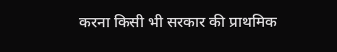करना किसी भी सरकार की प्राथमिक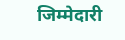जिम्मेदारी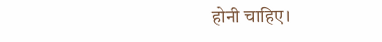होनी चाहिए।